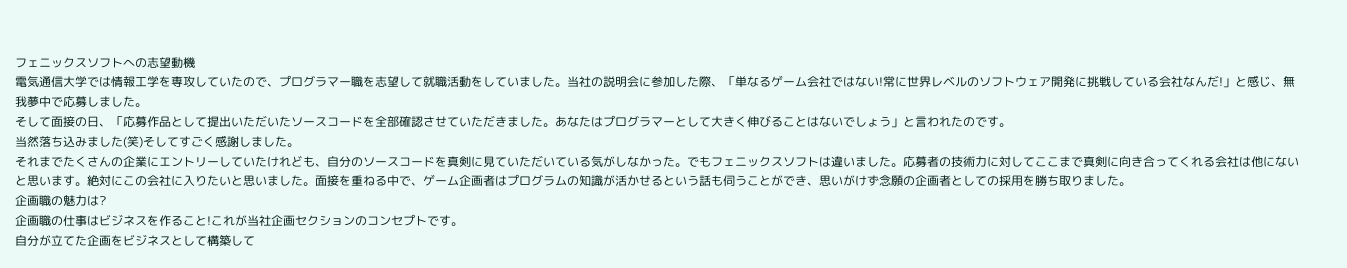フェニックスソフトへの志望動機
電気通信大学では情報工学を専攻していたので、プログラマー職を志望して就職活動をしていました。当社の説明会に参加した際、「単なるゲーム会社ではない!常に世界レベルのソフトウェア開発に挑戦している会社なんだ!」と感じ、無我夢中で応募しました。
そして面接の日、「応募作品として提出いただいたソースコードを全部確認させていただきました。あなたはプログラマーとして大きく伸びることはないでしょう」と言われたのです。
当然落ち込みました(笑)そしてすごく感謝しました。
それまでたくさんの企業にエントリーしていたけれども、自分のソースコードを真剣に見ていただいている気がしなかった。でもフェニックスソフトは違いました。応募者の技術力に対してここまで真剣に向き合ってくれる会社は他にないと思います。絶対にこの会社に入りたいと思いました。面接を重ねる中で、ゲーム企画者はプログラムの知識が活かせるという話も伺うことができ、思いがけず念願の企画者としての採用を勝ち取りました。
企画職の魅力は?
企画職の仕事はビジネスを作ること!これが当社企画セクションのコンセプトです。
自分が立てた企画をビジネスとして構築して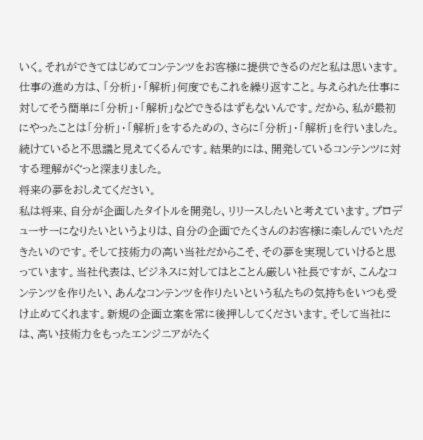いく。それができてはじめてコンテンツをお客様に提供できるのだと私は思います。
仕事の進め方は、「分析」・「解析」何度でもこれを繰り返すこと。与えられた仕事に対してそう簡単に「分析」・「解析」などできるはずもないんです。だから、私が最初にやったことは「分析」・「解析」をするための、さらに「分析」・「解析」を行いました。続けていると不思議と見えてくるんです。結果的には、開発しているコンテンツに対する理解がぐっと深まりました。
将来の夢をおしえてください。
私は将来、自分が企画したタイトルを開発し、リリースしたいと考えています。プロデューサーになりたいというよりは、自分の企画でたくさんのお客様に楽しんでいただきたいのです。そして技術力の高い当社だからこそ、その夢を実現していけると思っています。当社代表は、ビジネスに対してはとことん厳しい社長ですが、こんなコンテンツを作りたい、あんなコンテンツを作りたいという私たちの気持ちをいつも受け止めてくれます。新規の企画立案を常に後押ししてくださいます。そして当社には、高い技術力をもったエンジニアがたく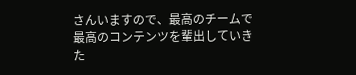さんいますので、最高のチームで最高のコンテンツを輩出していきた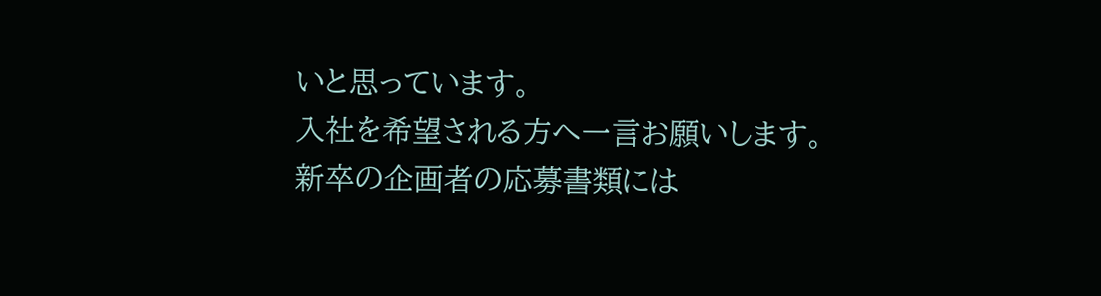いと思っています。
入社を希望される方へ一言お願いします。
新卒の企画者の応募書類には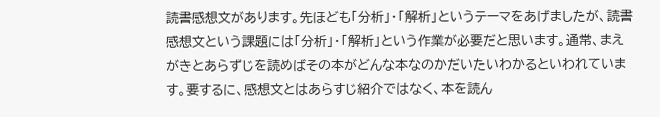読書感想文があります。先ほども「分析」・「解析」というテーマをあげましたが、読書感想文という課題には「分析」・「解析」という作業が必要だと思います。通常、まえがきとあらずじを読めばその本がどんな本なのかだいたいわかるといわれています。要するに、感想文とはあらすじ紹介ではなく、本を読ん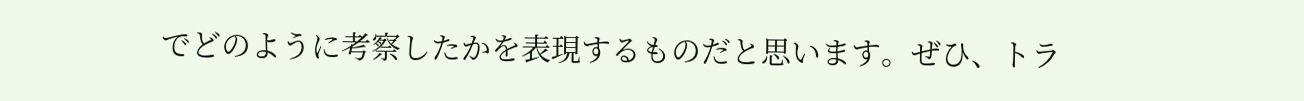でどのように考察したかを表現するものだと思います。ぜひ、トラ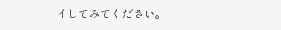イしてみてください。